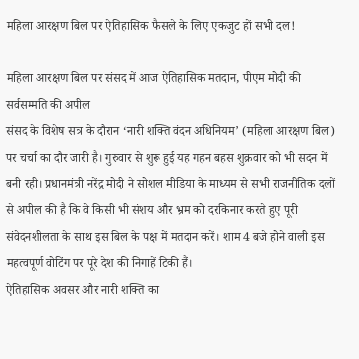महिला आरक्षण बिल पर ऐतिहासिक फैसले के लिए एकजुट हों सभी दल!

महिला आरक्षण बिल पर संसद में आज ऐतिहासिक मतदान, पीएम मोदी की सर्वसम्मति की अपील
संसद के विशेष सत्र के दौरान ‘नारी शक्ति वंदन अधिनियम’ (महिला आरक्षण बिल) पर चर्चा का दौर जारी है। गुरुवार से शुरू हुई यह गहन बहस शुक्रवार को भी सदन में बनी रही। प्रधानमंत्री नरेंद्र मोदी ने सोशल मीडिया के माध्यम से सभी राजनीतिक दलों से अपील की है कि वे किसी भी संशय और भ्रम को दरकिनार करते हुए पूरी संवेदनशीलता के साथ इस बिल के पक्ष में मतदान करें। शाम 4 बजे होने वाली इस महत्वपूर्ण वोटिंग पर पूरे देश की निगाहें टिकी हैं।
ऐतिहासिक अवसर और नारी शक्ति का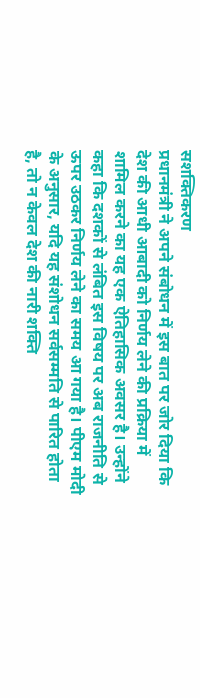सशक्तिकरण
प्रधानमंत्री ने अपने संबोधन में इस बात पर जोर दिया कि देश की आधी आबादी को निर्णय लेने की प्रक्रिया में शामिल करने का यह एक ऐतिहासिक अवसर है। उन्होंने कहा कि दशकों से लंबित इस विषय पर अब राजनीति से ऊपर उठकर निर्णय लेने का समय आ गया है। पीएम मोदी के अनुसार, यदि यह संशोधन सर्वसम्मति से पारित होता है, तो न केवल देश की नारी शक्ति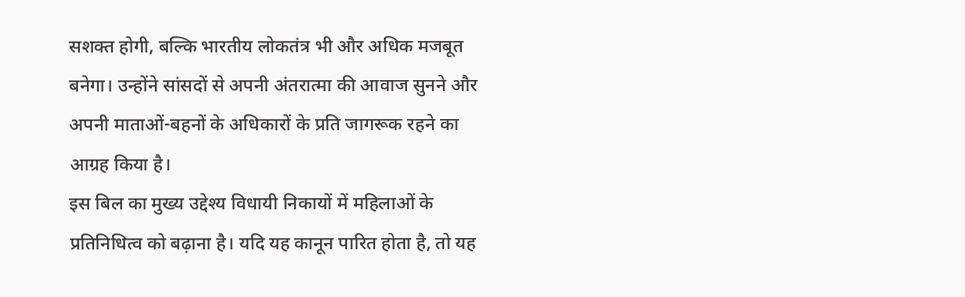सशक्त होगी, बल्कि भारतीय लोकतंत्र भी और अधिक मजबूत बनेगा। उन्होंने सांसदों से अपनी अंतरात्मा की आवाज सुनने और अपनी माताओं-बहनों के अधिकारों के प्रति जागरूक रहने का आग्रह किया है।
इस बिल का मुख्य उद्देश्य विधायी निकायों में महिलाओं के प्रतिनिधित्व को बढ़ाना है। यदि यह कानून पारित होता है, तो यह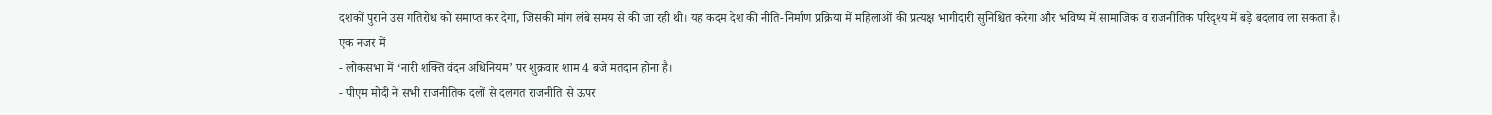दशकों पुराने उस गतिरोध को समाप्त कर देगा, जिसकी मांग लंबे समय से की जा रही थी। यह कदम देश की नीति-निर्माण प्रक्रिया में महिलाओं की प्रत्यक्ष भागीदारी सुनिश्चित करेगा और भविष्य में सामाजिक व राजनीतिक परिदृश्य में बड़े बदलाव ला सकता है।
एक नजर में
- लोकसभा में ‘नारी शक्ति वंदन अधिनियम’ पर शुक्रवार शाम 4 बजे मतदान होना है।
- पीएम मोदी ने सभी राजनीतिक दलों से दलगत राजनीति से ऊपर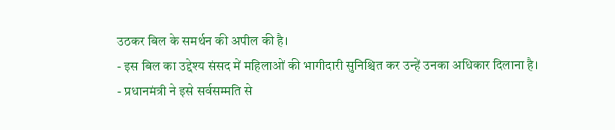उठकर बिल के समर्थन की अपील की है।
- इस बिल का उद्देश्य संसद में महिलाओं की भागीदारी सुनिश्चित कर उन्हें उनका अधिकार दिलाना है।
- प्रधानमंत्री ने इसे सर्वसम्मति से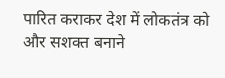पारित कराकर देश में लोकतंत्र को और सशक्त बनाने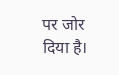पर जोर दिया है।